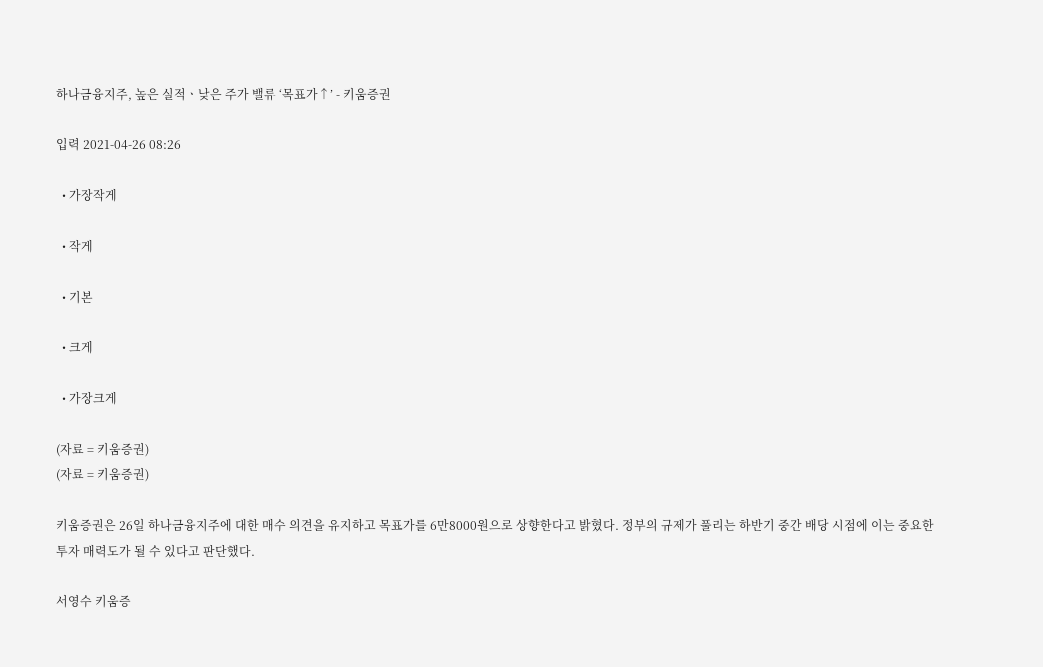하나금융지주, 높은 실적ㆍ낮은 주가 밸류 ‘목표가↑’ - 키움증권

입력 2021-04-26 08:26

  • 가장작게

  • 작게

  • 기본

  • 크게

  • 가장크게

(자료 = 키움증권)
(자료 = 키움증권)

키움증권은 26일 하나금융지주에 대한 매수 의견을 유지하고 목표가를 6만8000원으로 상향한다고 밝혔다. 정부의 규제가 풀리는 하반기 중간 배당 시점에 이는 중요한 투자 매력도가 될 수 있다고 판단했다.

서영수 키움증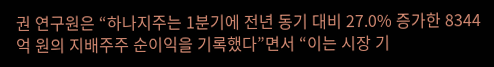권 연구원은 “하나지주는 1분기에 전년 동기 대비 27.0% 증가한 8344억 원의 지배주주 순이익을 기록했다”면서 “이는 시장 기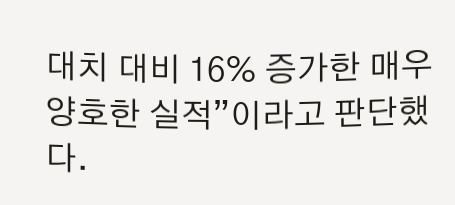대치 대비 16% 증가한 매우 양호한 실적”이라고 판단했다.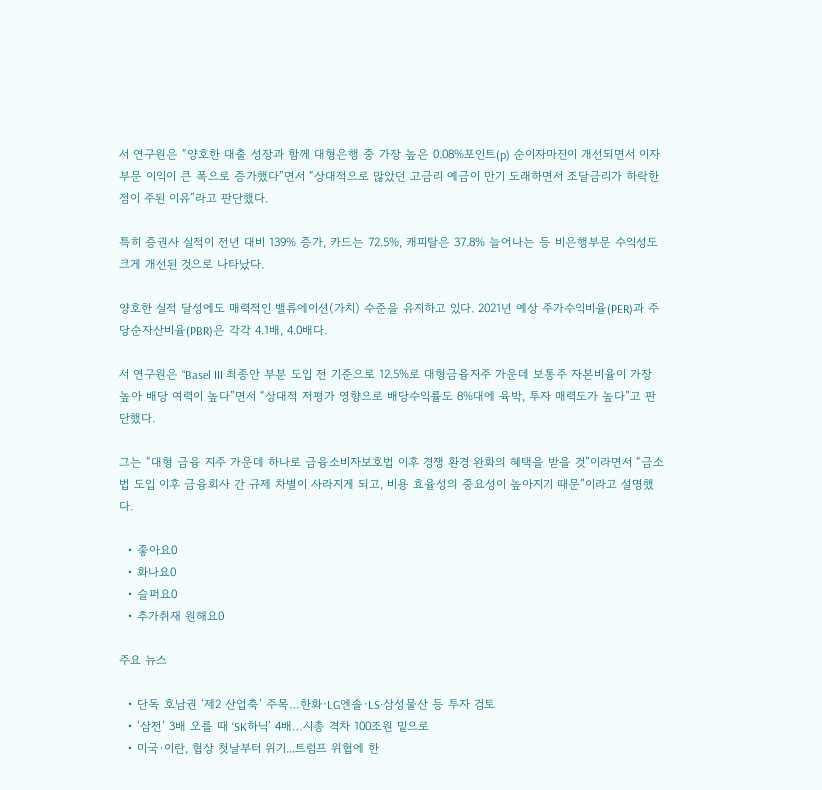서 연구원은 “양호한 대출 성장과 함께 대형은행 중 가장 높은 0.08%포인트(p) 순이자마진이 개선되면서 이자부문 이익이 큰 폭으로 증가했다”면서 “상대적으로 많았던 고금리 예금이 만기 도래하면서 조달금리가 하락한 점이 주된 이유”라고 판단했다.

특히 증권사 실적이 전년 대비 139% 증가, 카드는 72.5%, 캐피탈은 37.8% 늘어나는 등 비은행부문 수익성도 크게 개선된 것으로 나타났다.

양호한 실적 달성에도 매력적인 밸류에이션(가치) 수준을 유지하고 있다. 2021년 예상 주가수익비율(PER)과 주당순자산비율(PBR)은 각각 4.1배, 4.0배다.

서 연구원은 “Basel III 최종안 부분 도입 전 기준으로 12.5%로 대형금융지주 가운데 보통주 자본비율이 가장 높아 배당 여력이 높다”면서 “상대적 저평가 영향으로 배당수익률도 8%대에 육박, 투자 매력도가 높다”고 판단했다.

그는 “대형 금융 지주 가운데 하나로 금융소비자보호법 이후 경쟁 환경 완화의 혜택을 받을 것”이라면서 “금소법 도입 이후 금융회사 간 규제 차별이 사라지게 되고, 비용 효율성의 중요성이 높아지기 때문”이라고 설명했다.

  • 좋아요0
  • 화나요0
  • 슬퍼요0
  • 추가취재 원해요0

주요 뉴스

  • 단독 호남권 ‘제2 산업축’ 주목…한화·LG엔솔·LS·삼성물산 등 투자 검토
  • ‘삼전’ 3배 오를 때 ‘SK하닉’ 4배…시총 격차 100조원 밑으로
  • 미국·이란, 협상 첫날부터 위기...트럼프 위협에 한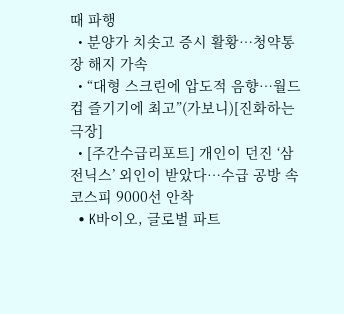때 파행
  • 분양가 치솟고 증시 활황⋯청약통장 해지 가속
  • “대형 스크린에 압도적 음향…월드컵 즐기기에 최고”(가보니)[진화하는 극장]
  • [주간수급리포트] 개인이 던진 ‘삼전닉스’ 외인이 받았다⋯수급 공방 속 코스피 9000선 안착
  • K바이오, 글로벌 파트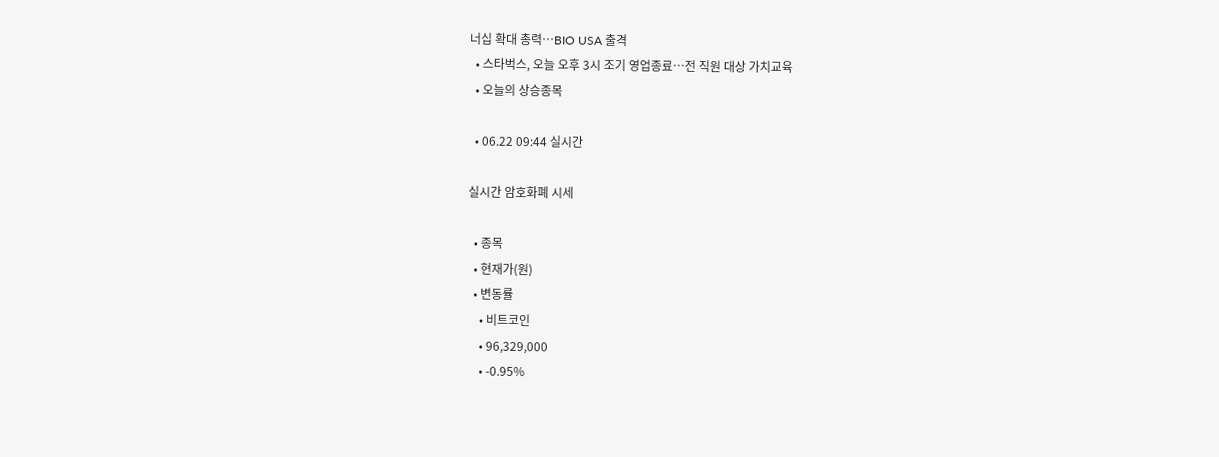너십 확대 총력…BIO USA 출격
  • 스타벅스, 오늘 오후 3시 조기 영업종료⋯전 직원 대상 가치교육
  • 오늘의 상승종목

  • 06.22 09:44 실시간

실시간 암호화폐 시세

  • 종목
  • 현재가(원)
  • 변동률
    • 비트코인
    • 96,329,000
    • -0.95%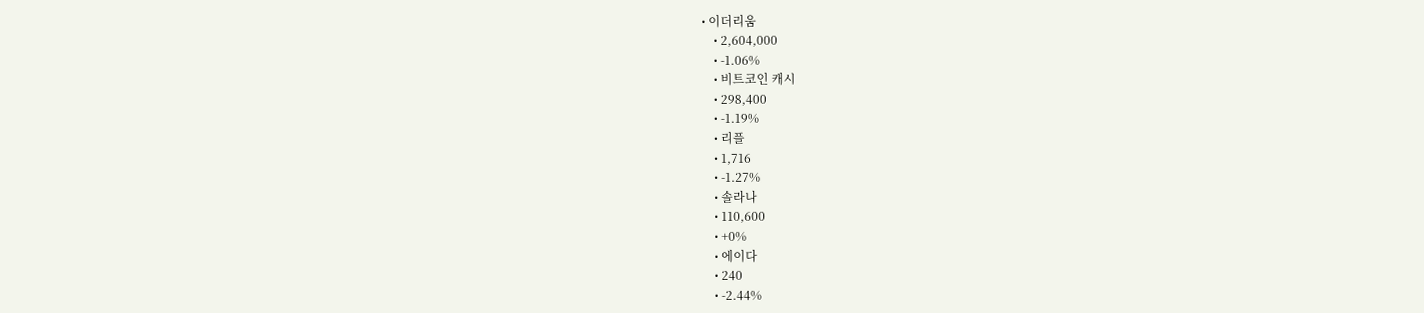• 이더리움
    • 2,604,000
    • -1.06%
    • 비트코인 캐시
    • 298,400
    • -1.19%
    • 리플
    • 1,716
    • -1.27%
    • 솔라나
    • 110,600
    • +0%
    • 에이다
    • 240
    • -2.44%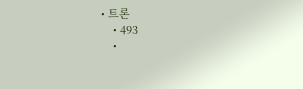• 트론
    • 493
    •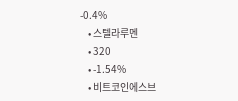-0.4%
    • 스텔라루멘
    • 320
    • -1.54%
    • 비트코인에스브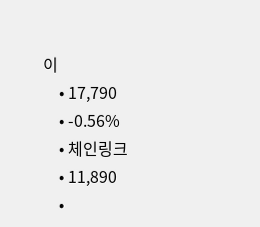이
    • 17,790
    • -0.56%
    • 체인링크
    • 11,890
    •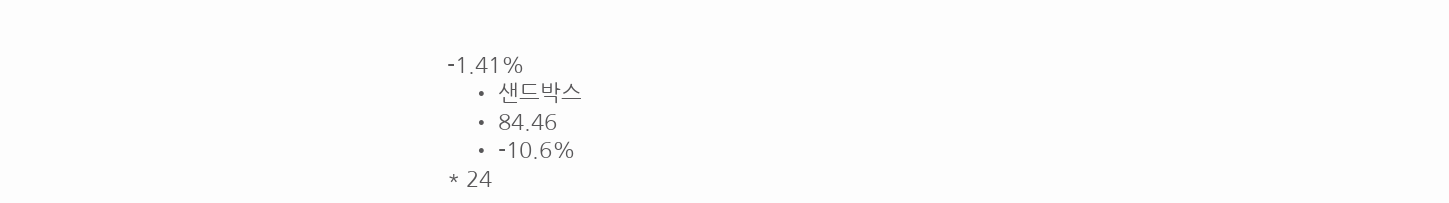-1.41%
    • 샌드박스
    • 84.46
    • -10.6%
* 24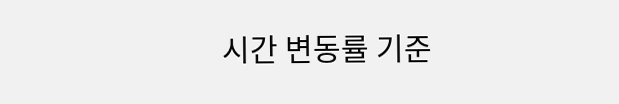시간 변동률 기준